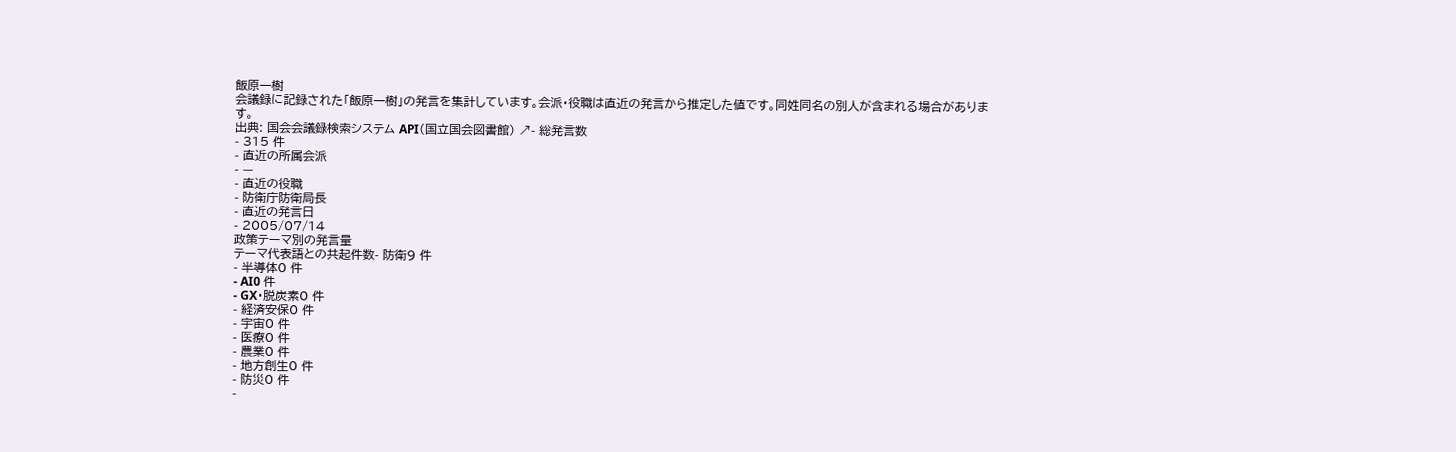飯原一樹
会議録に記録された「飯原一樹」の発言を集計しています。会派・役職は直近の発言から推定した値です。同姓同名の別人が含まれる場合があります。
出典: 国会会議録検索システム API(国立国会図書館) ↗- 総発言数
- 315 件
- 直近の所属会派
- —
- 直近の役職
- 防衛庁防衛局長
- 直近の発言日
- 2005/07/14
政策テーマ別の発言量
テーマ代表語との共起件数- 防衛9 件
- 半導体0 件
- AI0 件
- GX・脱炭素0 件
- 経済安保0 件
- 宇宙0 件
- 医療0 件
- 農業0 件
- 地方創生0 件
- 防災0 件
-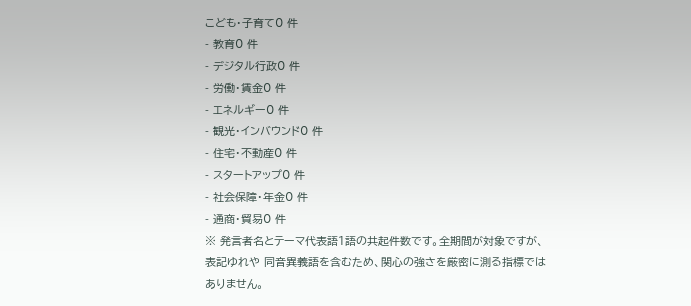こども・子育て0 件
- 教育0 件
- デジタル行政0 件
- 労働・賃金0 件
- エネルギー0 件
- 観光・インバウンド0 件
- 住宅・不動産0 件
- スタートアップ0 件
- 社会保障・年金0 件
- 通商・貿易0 件
※ 発言者名とテーマ代表語1語の共起件数です。全期間が対象ですが、表記ゆれや 同音異義語を含むため、関心の強さを厳密に測る指標ではありません。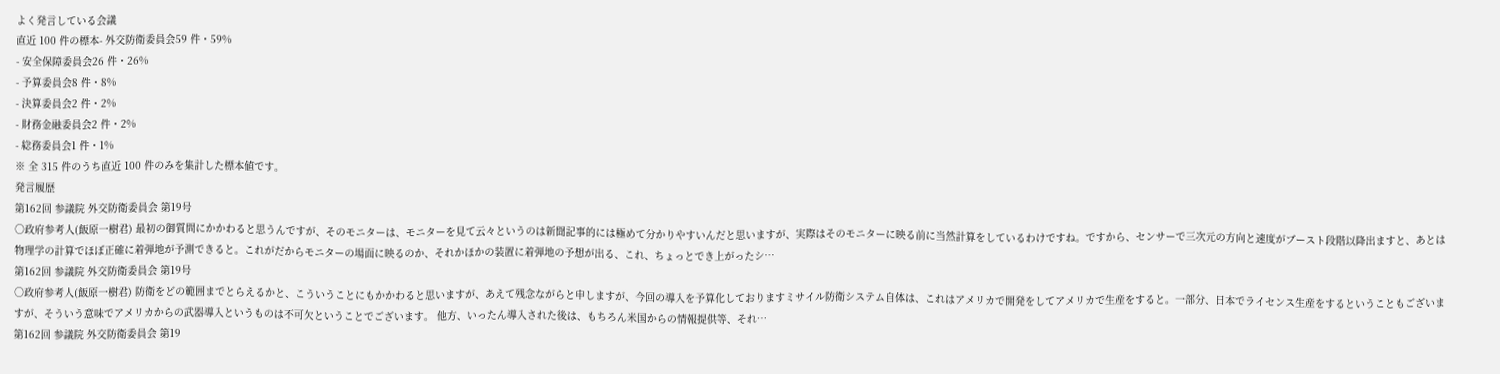よく発言している会議
直近 100 件の標本- 外交防衛委員会59 件・59%
- 安全保障委員会26 件・26%
- 予算委員会8 件・8%
- 決算委員会2 件・2%
- 財務金融委員会2 件・2%
- 総務委員会1 件・1%
※ 全 315 件のうち直近 100 件のみを集計した標本値です。
発言履歴
第162回 参議院 外交防衛委員会 第19号
○政府参考人(飯原一樹君) 最初の御質問にかかわると思うんですが、そのモニターは、モニターを見て云々というのは新聞記事的には極めて分かりやすいんだと思いますが、実際はそのモニターに映る前に当然計算をしているわけですね。ですから、センサーで三次元の方向と速度がブースト段階以降出ますと、あとは物理学の計算でほぼ正確に着弾地が予測できると。これがだからモニターの場面に映るのか、それかほかの装置に着弾地の予想が出る、これ、ちょっとでき上がったシ…
第162回 参議院 外交防衛委員会 第19号
○政府参考人(飯原一樹君) 防衛をどの範囲までとらえるかと、こういうことにもかかわると思いますが、あえて残念ながらと申しますが、今回の導入を予算化しておりますミサイル防衛システム自体は、これはアメリカで開発をしてアメリカで生産をすると。一部分、日本でライセンス生産をするということもございますが、そういう意味でアメリカからの武器導入というものは不可欠ということでございます。 他方、いったん導入された後は、もちろん米国からの情報提供等、それ…
第162回 参議院 外交防衛委員会 第19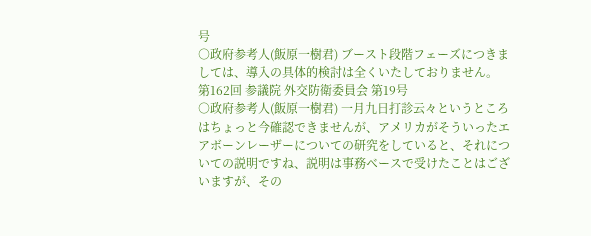号
○政府参考人(飯原一樹君) ブースト段階フェーズにつきましては、導入の具体的検討は全くいたしておりません。
第162回 参議院 外交防衛委員会 第19号
○政府参考人(飯原一樹君) 一月九日打診云々というところはちょっと今確認できませんが、アメリカがそういったエアボーンレーザーについての研究をしていると、それについての説明ですね、説明は事務ベースで受けたことはございますが、その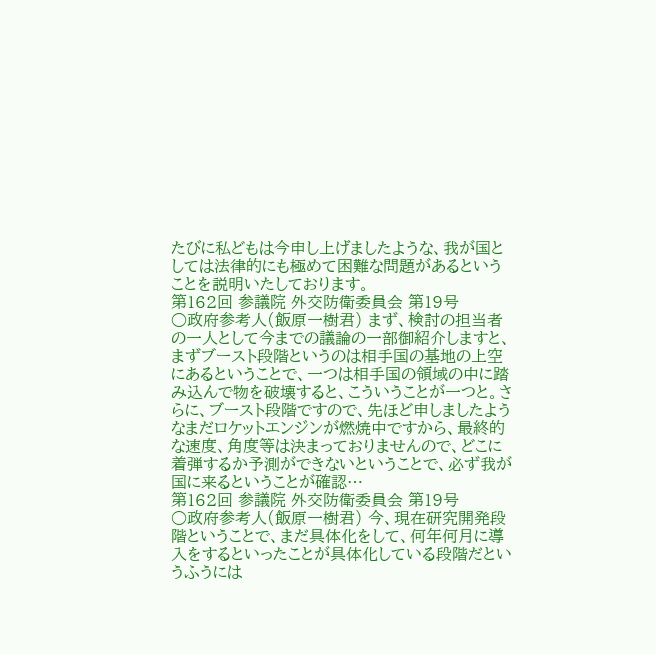たびに私どもは今申し上げましたような、我が国としては法律的にも極めて困難な問題があるということを説明いたしております。
第162回 参議院 外交防衛委員会 第19号
○政府参考人(飯原一樹君) まず、検討の担当者の一人として今までの議論の一部御紹介しますと、まずブースト段階というのは相手国の基地の上空にあるということで、一つは相手国の領域の中に踏み込んで物を破壊すると、こういうことが一つと。さらに、ブースト段階ですので、先ほど申しましたようなまだロケットエンジンが燃焼中ですから、最終的な速度、角度等は決まっておりませんので、どこに着弾するか予測ができないということで、必ず我が国に来るということが確認…
第162回 参議院 外交防衛委員会 第19号
○政府参考人(飯原一樹君) 今、現在研究開発段階ということで、まだ具体化をして、何年何月に導入をするといったことが具体化している段階だというふうには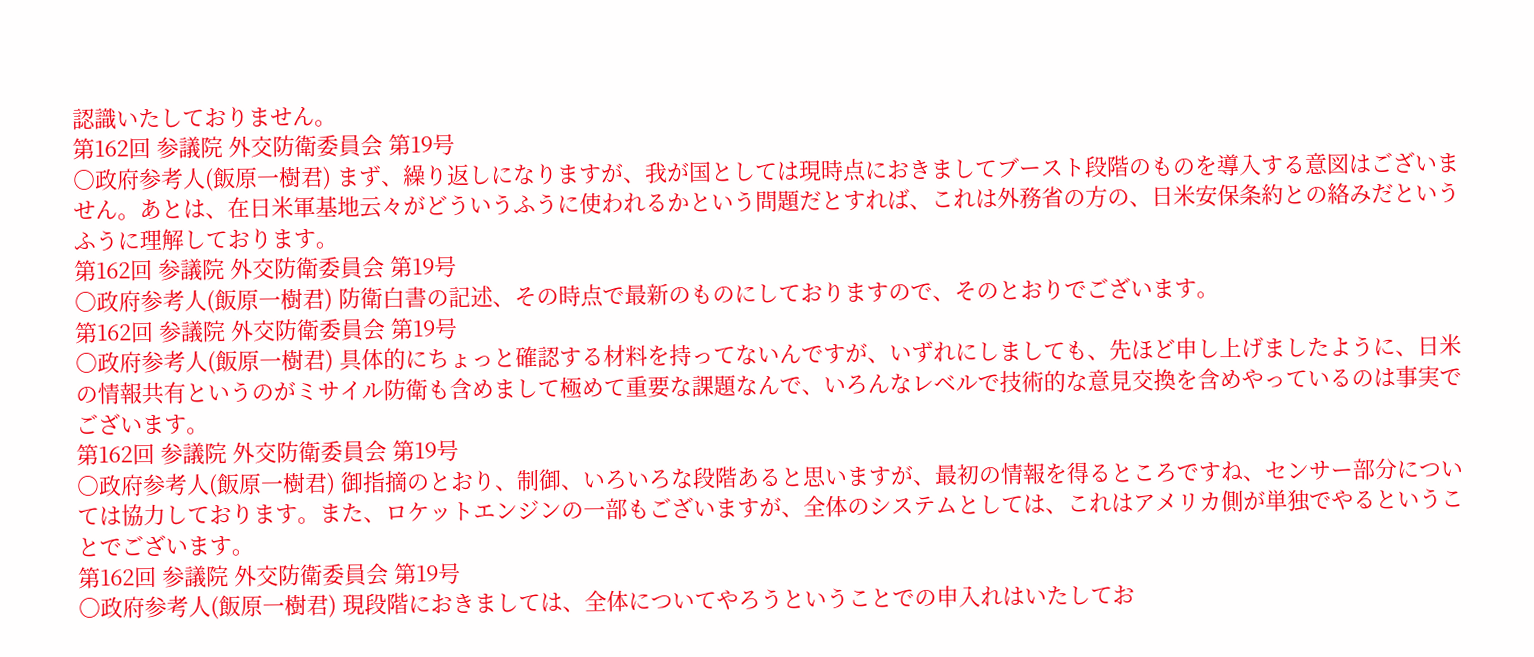認識いたしておりません。
第162回 参議院 外交防衛委員会 第19号
○政府参考人(飯原一樹君) まず、繰り返しになりますが、我が国としては現時点におきましてブースト段階のものを導入する意図はございません。あとは、在日米軍基地云々がどういうふうに使われるかという問題だとすれば、これは外務省の方の、日米安保条約との絡みだというふうに理解しております。
第162回 参議院 外交防衛委員会 第19号
○政府参考人(飯原一樹君) 防衛白書の記述、その時点で最新のものにしておりますので、そのとおりでございます。
第162回 参議院 外交防衛委員会 第19号
○政府参考人(飯原一樹君) 具体的にちょっと確認する材料を持ってないんですが、いずれにしましても、先ほど申し上げましたように、日米の情報共有というのがミサイル防衛も含めまして極めて重要な課題なんで、いろんなレベルで技術的な意見交換を含めやっているのは事実でございます。
第162回 参議院 外交防衛委員会 第19号
○政府参考人(飯原一樹君) 御指摘のとおり、制御、いろいろな段階あると思いますが、最初の情報を得るところですね、センサー部分については協力しております。また、ロケットエンジンの一部もございますが、全体のシステムとしては、これはアメリカ側が単独でやるということでございます。
第162回 参議院 外交防衛委員会 第19号
○政府参考人(飯原一樹君) 現段階におきましては、全体についてやろうということでの申入れはいたしてお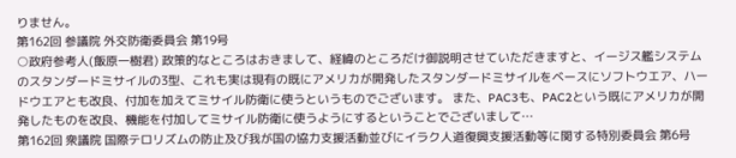りません。
第162回 参議院 外交防衛委員会 第19号
○政府参考人(飯原一樹君) 政策的なところはおきまして、経緯のところだけ御説明させていただきますと、イージス艦システムのスタンダードミサイルの3型、これも実は現有の既にアメリカが開発したスタンダードミサイルをベースにソフトウエア、ハードウエアとも改良、付加を加えてミサイル防衛に使うというものでございます。 また、PAC3も、PAC2という既にアメリカが開発したものを改良、機能を付加してミサイル防衛に使うようにするということでございまして…
第162回 衆議院 国際テロリズムの防止及び我が国の協力支援活動並びにイラク人道復興支援活動等に関する特別委員会 第6号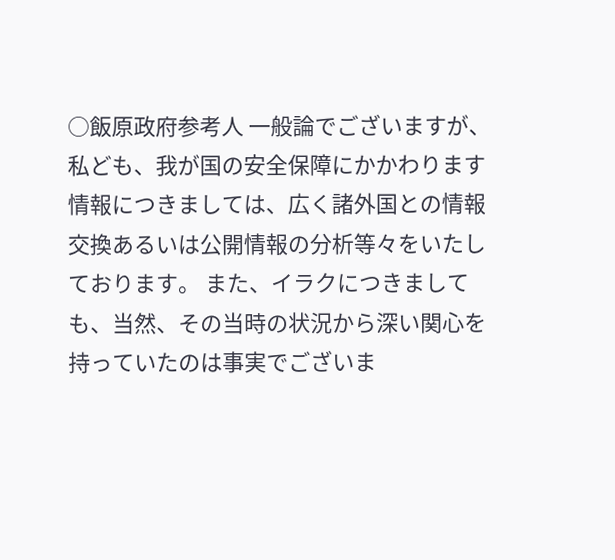○飯原政府参考人 一般論でございますが、私ども、我が国の安全保障にかかわります情報につきましては、広く諸外国との情報交換あるいは公開情報の分析等々をいたしております。 また、イラクにつきましても、当然、その当時の状況から深い関心を持っていたのは事実でございま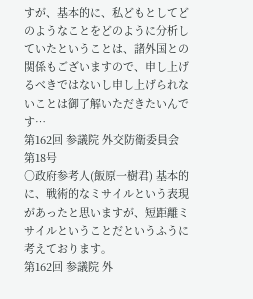すが、基本的に、私どもとしてどのようなことをどのように分析していたということは、諸外国との関係もございますので、申し上げるべきではないし申し上げられないことは御了解いただきたいんです…
第162回 参議院 外交防衛委員会 第18号
○政府参考人(飯原一樹君) 基本的に、戦術的なミサイルという表現があったと思いますが、短距離ミサイルということだというふうに考えております。
第162回 参議院 外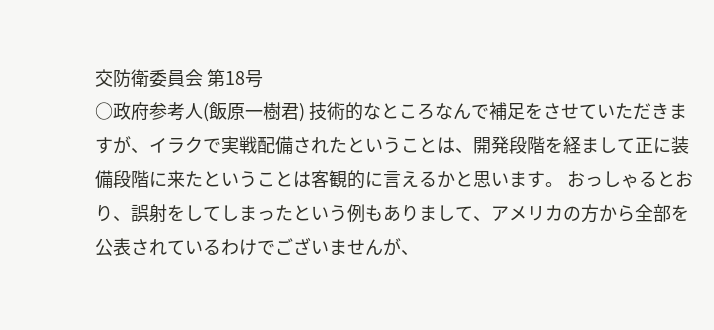交防衛委員会 第18号
○政府参考人(飯原一樹君) 技術的なところなんで補足をさせていただきますが、イラクで実戦配備されたということは、開発段階を経まして正に装備段階に来たということは客観的に言えるかと思います。 おっしゃるとおり、誤射をしてしまったという例もありまして、アメリカの方から全部を公表されているわけでございませんが、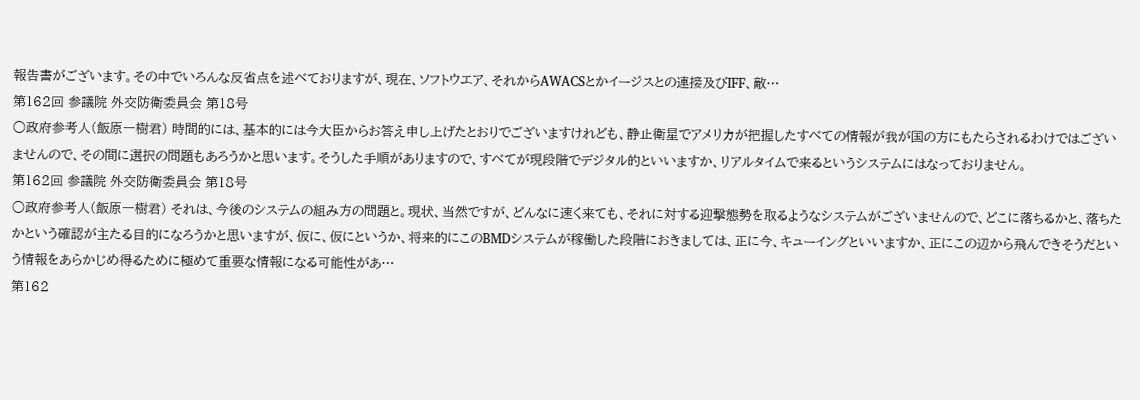報告書がございます。その中でいろんな反省点を述べておりますが、現在、ソフトウエア、それからAWACSとかイージスとの連接及びIFF、敵…
第162回 参議院 外交防衛委員会 第18号
○政府参考人(飯原一樹君) 時間的には、基本的には今大臣からお答え申し上げたとおりでございますけれども、静止衛星でアメリカが把握したすべての情報が我が国の方にもたらされるわけではございませんので、その間に選択の問題もあろうかと思います。そうした手順がありますので、すべてが現段階でデジタル的といいますか、リアルタイムで来るというシステムにはなっておりません。
第162回 参議院 外交防衛委員会 第18号
○政府参考人(飯原一樹君) それは、今後のシステムの組み方の問題と。現状、当然ですが、どんなに速く来ても、それに対する迎撃態勢を取るようなシステムがございませんので、どこに落ちるかと、落ちたかという確認が主たる目的になろうかと思いますが、仮に、仮にというか、将来的にこのBMDシステムが稼働した段階におきましては、正に今、キューイングといいますか、正にこの辺から飛んできそうだという情報をあらかじめ得るために極めて重要な情報になる可能性があ…
第162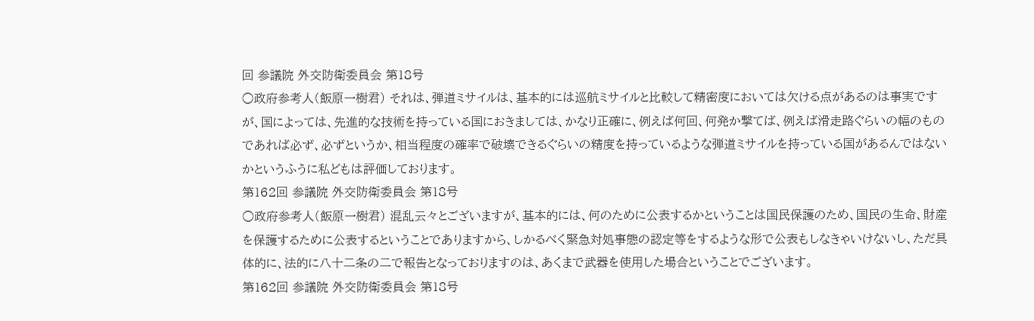回 参議院 外交防衛委員会 第18号
○政府参考人(飯原一樹君) それは、弾道ミサイルは、基本的には巡航ミサイルと比較して精密度においては欠ける点があるのは事実ですが、国によっては、先進的な技術を持っている国におきましては、かなり正確に、例えば何回、何発か撃てば、例えば滑走路ぐらいの幅のものであれば必ず、必ずというか、相当程度の確率で破壊できるぐらいの精度を持っているような弾道ミサイルを持っている国があるんではないかというふうに私どもは評価しております。
第162回 参議院 外交防衛委員会 第18号
○政府参考人(飯原一樹君) 混乱云々とございますが、基本的には、何のために公表するかということは国民保護のため、国民の生命、財産を保護するために公表するということでありますから、しかるべく緊急対処事態の認定等をするような形で公表もしなきゃいけないし、ただ具体的に、法的に八十二条の二で報告となっておりますのは、あくまで武器を使用した場合ということでございます。
第162回 参議院 外交防衛委員会 第18号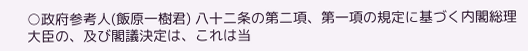○政府参考人(飯原一樹君) 八十二条の第二項、第一項の規定に基づく内閣総理大臣の、及び閣議決定は、これは当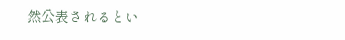然公表されるとい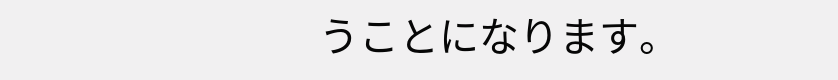うことになります。